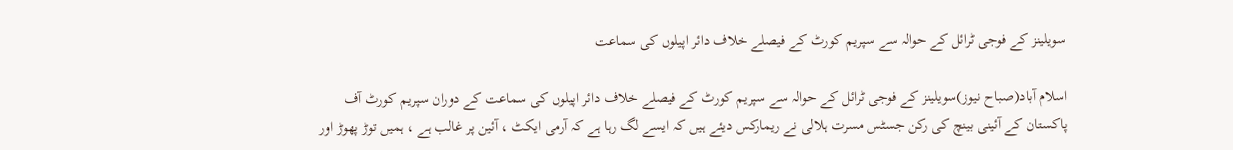سویلینز کے فوجی ٹرائل کے حوالہ سے سپریم کورٹ کے فیصلے خلاف دائر اپیلوں کی سماعت

اسلام آباد(صباح نیوز)سویلینز کے فوجی ٹرائل کے حوالہ سے سپریم کورٹ کے فیصلے خلاف دائر اپیلوں کی سماعت کے دوران سپریم کورٹ آف پاکستان کے آئینی بینچ کی رکن جسٹس مسرت ہلالی نے ریمارکس دیئے ہیں کہ ایسے لگ رہا ہے کہ آرمی ایکٹ ، آئین پر غالب ہے ، ہمیں توڑ پھوڑ اور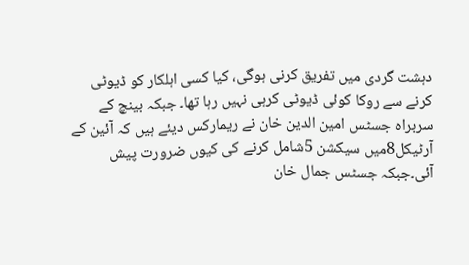دہشت گردی میں تفریق کرنی ہوگی، کیا کسی اہلکار کو ڈیوٹی کرنے سے روکا کوئی ڈیوٹی کرہی نہیں رہا تھا۔ جبکہ بینچ کے سربراہ جسٹس امین الدین خان نے ریمارکس دیئے ہیں کہ آئین کے آرٹیکل8میں سیکشن 5شامل کرنے کی کیوں ضرورت پیش آئی۔جبکہ جسٹس جمال خان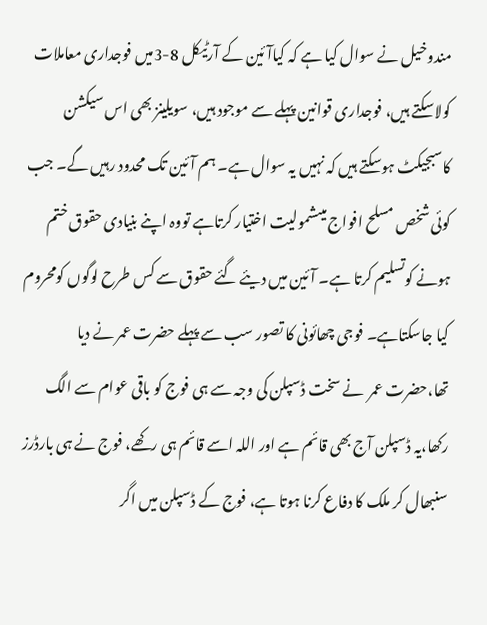مندوخیل نے سوال کیا ہے کہ کیاآئین کے آرٹیکل 8-3میں فوجداری معاملات کولاسکتے ہیں، فوجداری قوانین پہلے سے موجود ہیں، سویلینز بھی اس سیکشن کاسبجیکٹ ہوسکتے ہیں کہ نہیں یہ سوال ہے۔ ہم آئین تک محدود رہیں گے۔ جب کوئی شخص مسلح افواج میںشمولیت اختیار کرتاہے تووہ اپنے بنیادی حقوق ختم ہونے کوتسلیم کرتا ہے۔ آئین میں دیئے گئے حقوق سے کس طرح لوگوں کومحروم کیا جاسکتاہے۔ فوجی چھائونی کا تصور سب سے پہلے حضرت عمر نے دیا تھا،حضرت عمر  نے سخت ڈسپلن کی وجہ سے ہی فوج کو باقی عوام سے الگ رکھا،یہ ڈسپلن آج بھی قائم ہے اور اللہ اسے قائم ہی رکھے، فوج نے ہی بارڈرز سنبھال کر ملک کا دفاع کرنا ہوتا ہے، فوج کے ڈسپلن میں اگر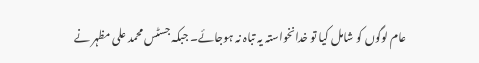عام لوگوں کو شامل کیا تو خدانخواستہ یہ تباہ نہ ہوجائے۔ جبکہ جسٹس محمد علی مظہر نے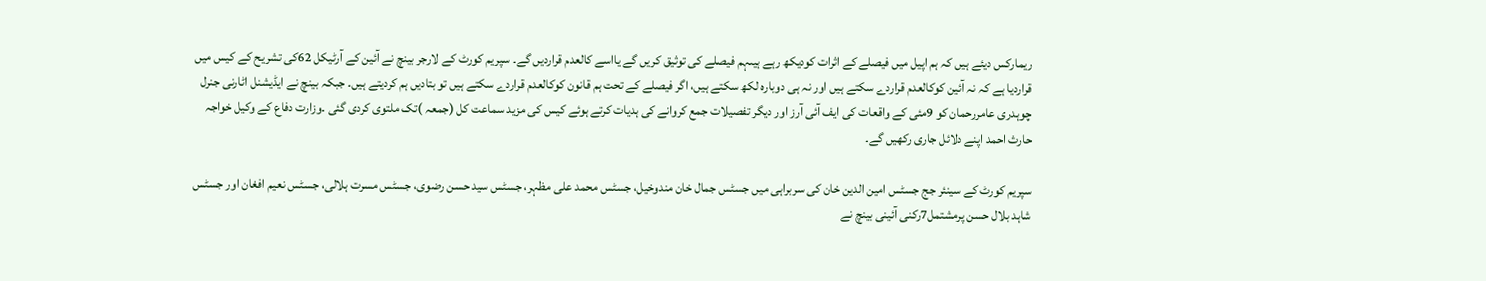ریمارکس دیئے ہیں کہ ہم اپیل میں فیصلے کے اثرات کودیکھ رہے ہیںہم فیصلے کی توثیق کریں گے یااسے کالعدم قراردیں گے۔ سپریم کورٹ کے لارجر بینچ نے آئین کے آرٹیکل 62کی تشریح کے کیس میں قراردیا ہے کہ نہ آئین کوکالعدم قراردے سکتے ہیں اور نہ ہی دوبارہ لکھ سکتے ہیں، اگر فیصلے کے تحت ہم قانون کوکالعدم قراردے سکتے ہیں تو بتادیں ہم کردیتے ہیں۔ جبکہ بینچ نے ایڈیشنل اٹارنی جنرل چوہدری عامررحمان کو 9مئی کے واقعات کی ایف آئی آرز اور دیگر تفصیلات جمع کروانے کی ہدیات کرتے ہوئے کیس کی مزید سماعت کل (جمعہ )تک ملتوی کردی گئی ۔وزارت دفاع کے وکیل خواجہ حارث احمد اپنے دلائل جاری رکھیں گے۔

سپریم کورٹ کے سینئر جج جسٹس امین الدین خان کی سربراہی میں جسٹس جمال خان مندوخیل، جسٹس محمد علی مظہر، جسٹس سید حسن رضوی، جسٹس مسرت ہلالی، جسٹس نعیم افغان اور جسٹس شاہد بلال حسن پرمشتمل7رکنی آئینی بینچ نے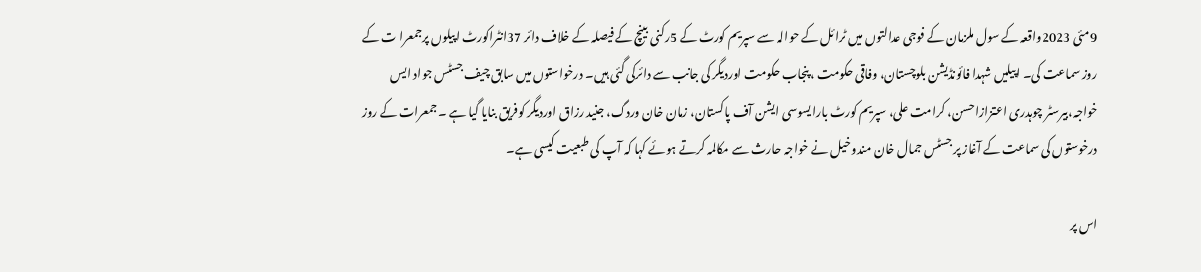9مئی 2023واقعہ کے سول ملزمان کے فوجی عدالتوں میں ٹرائل کے حوالہ سے سپریم کورٹ کے 5رکنی بینچ کے فیصلہ کے خلاف دائر 37انٹراکورٹ اپیلوں پرجمعرا ت کے روز سماعت کی۔ اپیلیں شہدا فائونڈیشن بلوچستان، وفاقی حکومت ، پنجاب حکومت اوردیگر کی جانب سے دائرکی گئی ہیں۔ درخواستوں میں سابق چیف جسٹس جواد ایس خواجہ،بیرسٹر چوہدری اعتزازاحسن، کرامت علی، سپریم کورٹ بارایسوسی ایشن آف پاکستان، زمان خان وردگ، جنید رزاق اوردیگر کوفریق بنایا گیا ہے ۔جمعرات کے روز درخوستوں کی سماعت کے آغاز پر جسٹس جمال خان مندوخیل نے خواجہ حارث سے مکالمہ کرتے ہوئے کہا کہ آپ کی طبعیت کیسی ہے۔

اس پر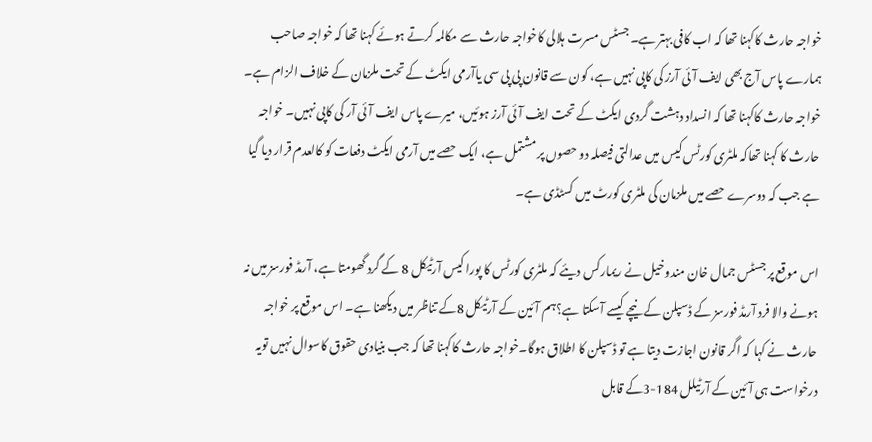خواجہ حارث کاکہنا تھا کہ اب کافی بہتر ہے۔ جسٹس مسرت ہلالی کاخواجہ حارث سے مکالمہ کرتے ہوئے کہنا تھا کہ خواجہ صاحب ہمارے پاس آج بھی ایف آئی آرز کی کاپی نہیں ہے، کون سے قانون پی پی سی یاآرمی ایکٹ کے تحت ملزمان کے خلاف الزام ہے۔ خواجہ حارث کاکہنا تھا کہ انسداد دہشت گردی ایکٹ کے تحت ایف آئی آرز ہوئیں، میرے پاس ایف آئی آر کی کاپی نہیں۔ خواجہ حارث کا کہنا تھاکہ ملٹری کورٹس کیس میں عدالتی فیصلہ دو حصوں پر مشتمل ہے، ایک حصے میں آرمی ایکٹ دفعات کو کالعدم قرار دیا گیا ہے جب کہ دوسرے حصے میں ملزمان کی ملٹری کورٹ میں کسٹڈی ہے۔

اس موقع پر جسٹس جمال خان مندوخیل نے ریمارکس دیئے کہ ملٹری کورٹس کا پورا کیس آرٹیکل 8 کے گرد گھومتا ہے، آرمڈ فورسز میں نہ ہونے والا فرد آرمڈ فورسز کے ڈسپلن کے نیچے کیسے آسکتا ہے؟ہم آئین کے آرٹیکل 8کے تناظر میں دیکھنا ہے۔ اس موقع پر خواجہ حارث نے کہا کہ اگر قانون اجازت دیتا ہے تو ڈسپلن کا اطلاق ہوگا۔خواجہ حارث کاکہنا تھا کہ جب بنیادی حقوق کاسوال نہیں تویہ درخواست ہی آئین کے آرٹیلل 184-3کے قابل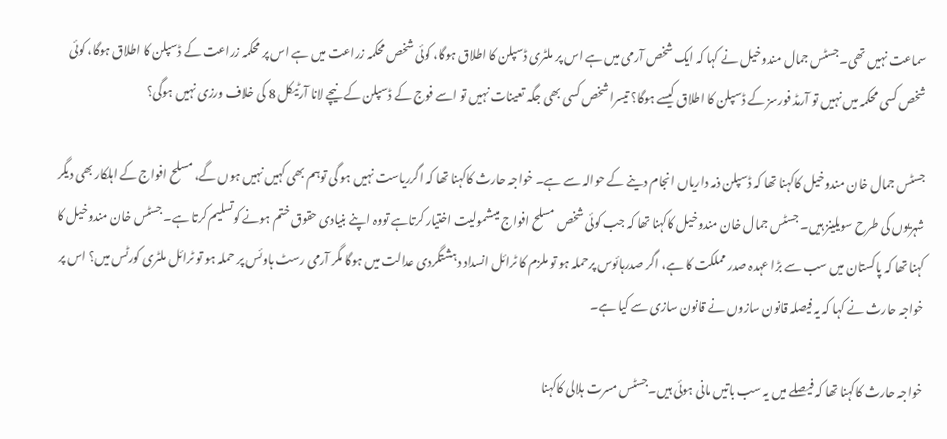سماعت نہیں تھی۔جسٹس جمال مندوخیل نے کہا کہ ایک شخص آرمی میں ہے اس پر ملٹری ڈسپلن کا اطلاق ہوگا، کوئی شخص محکمہ زراعت میں ہے اس پر محکمہ زراعت کے ڈسپلن کا اطلاق ہوگا، کوئی شخص کسی محکمہ میں نہیں تو آرمڈ فورسز کے ڈسپلن کا اطلاق کیسے ہوگا؟ تیسرا شخص کسی بھی جگہ تعینات نہیں تو اسے فوج کے ڈسپلن کے نیچے لانا آرٹیکل 8 کی خلاف ورزی نہیں ہوگی؟

جسٹس جمال خان مندوخیل کاکہنا تھا کہ ڈسپلن ذمہ داریاں انجام دینے کے حوالہ سے ہے۔ خواجہ حارث کاکہنا تھا کہ اگرریاست نہیں ہو گی توہم بھی کہیں نہیں ہوں گے، مسلح افواج کے اہلکار بھی دیگر شہریوں کی طرح سویلینز ہیں۔ جسٹس جمال خان مندوخیل کاکہنا تھا کہ جب کوئی شخص مسلح افواج میںشمولیت اختیار کرتاہے تووہ اپنے بنیادی حقوق ختم ہونے کوتسلیم کرتا ہے۔ جسٹس خان مندوخیل کا کہنا تھا کہ پاکستان میں سب سے بڑا عہدہ صدر مملکت کا ہے، اگر صدرہائوس پرحملہ ہو تو ملزم کا ٹرائل انسداد دہشتگردی عدالت میں ہوگا مگر آرمی رسٹ ہاوئس پر حملہ ہو تو ٹرائل ملٹری کورٹس میں؟ اس پر خواجہ حارث نے کہا کہ یہ فیصلہ قانون سازوں نے قانون سازی سے کیا ہے۔

خواجہ حارث کاکہنا تھا کہ فیصلے میں یہ سب باتیں مانی ہوئی ہیں۔جسٹس مسرت ہلالی کاکہنا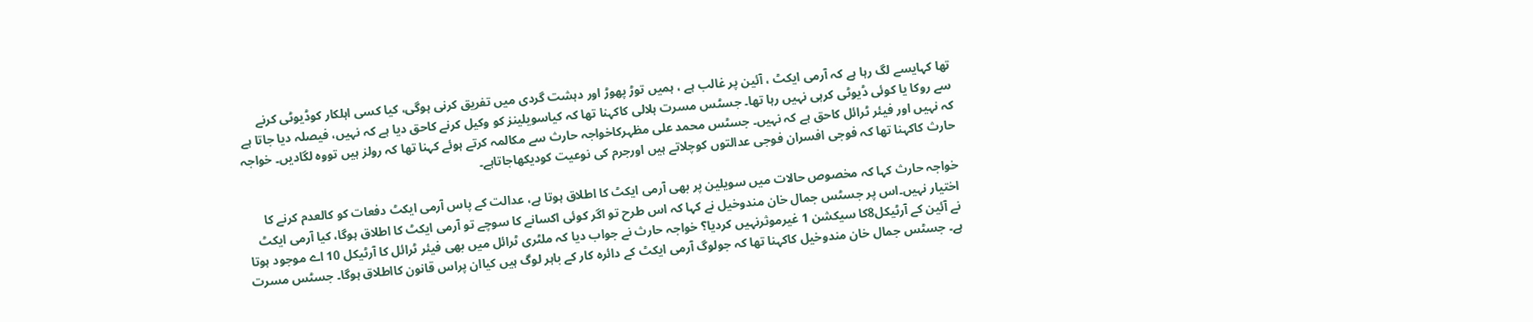تھا کہایسے لگ رہا ہے کہ آرمی ایکٹ ، آئین پر غالب ہے ، ہمیں توڑ پھوڑ اور دہشت گردی میں تفریق کرنی ہوگی، کیا کسی اہلکار کوڈیوٹی کرنے سے روکا یا کوئی ڈیوٹی کرہی نہیں رہا تھا۔ جسٹس مسرت ہلالی کاکہنا تھا کہ کیاسویلینز کو وکیل کرنے کاحق دیا ہے کہ نہیں، فیصلہ دیا جاتا ہے کہ نہیں اور فیئر ٹرائل کاحق ہے کہ نہیں۔ جسٹس محمد علی مظہرکاخواجہ حارث سے مکالمہ کرتے ہوئے کہنا تھا کہ رولز ہیں تووہ لگادیں۔ خواجہ حارث کاکہنا تھا کہ فوجی افسران فوجی عدالتوں کوچلاتے ہیں اورجرم کی نوعیت کودیکھاجاتاہے۔

خواجہ حارث کہا کہ مخصوص حالات میں سویلین پر بھی آرمی ایکٹ کا اطلاق ہوتا ہے، عدالت کے پاس آرمی ایکٹ دفعات کو کالعدم کرنے کا اختیار نہیں۔اس پر جسٹس جمال خان مندوخیل نے کہا کہ اس طرح تو اگر کوئی اکسانے کا سوچے تو آرمی ایکٹ کا اطلاق ہوگا، کیا آرمی ایکٹ نے آئین کے آرٹیکل8کا سیکشن 1 غیرموثرنہیں کردیا؟ خواجہ حارث نے جواب دیا کہ ملٹری ٹرائل میں بھی فیئر ٹرائل کا آرٹیکل 10 اے موجود ہوتا ہے۔ جسٹس جمال خان مندوخیل کاکہنا تھا کہ جولوگ آرمی ایکٹ کے دائرہ کار کے باہر لوگ ہیں کیاان پراس قانون کااطلاق ہوگا۔ جسٹس مسرت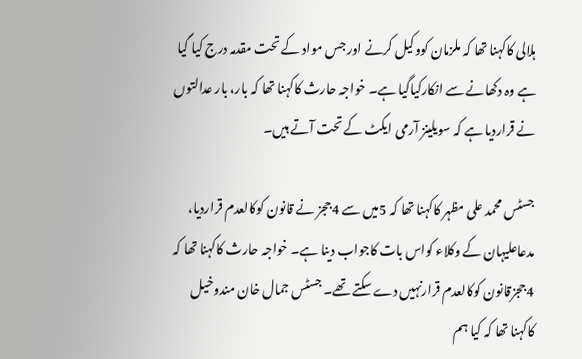ہلالی کاکہنا تھا کہ ملزمان کووکیل کرنے اور جس مواد کے تحت مقدمہ درج کیا گیا ہے وہ دکھانے سے انکارکیاگیا ہے۔ خواجہ حارث کاکہنا تھا کہ بار، بار عدالتوں نے قراردیا ہے کہ سویلینز آرمی ایکٹ کے تحت آتے ہیں۔

جسٹس محمد علی مظہر کاکہنا تھا کہ 5میں سے 4ججز نے قانون کوکالعدم قراردیا، مدعاعلیہان کے وکلاء کواس بات کاجواب دینا ہے۔ خواجہ حارث کاکہنا تھا کہ 4ججزقانون کوکالعدم قرارنہیں دے سکتے تھے۔ جسٹس جمال خان مندوخیل کاکہنا تھا کہ کیا ہم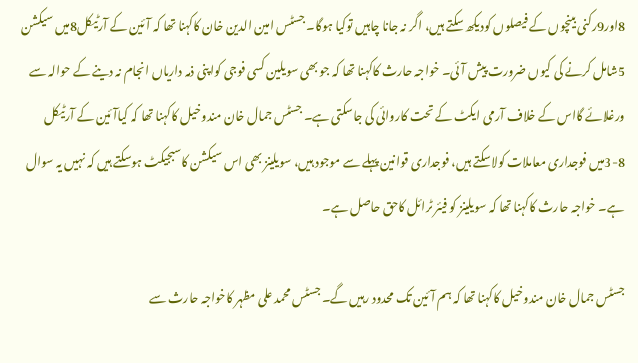8اور9رکنی بینچوں کے فیصلوں کودیکھ سکتے ہیں، اگر نہ جانا چاہیں توکیا ہوگا۔ جسٹس امین الدین خان کاکہنا تھا کہ آئین کے آرٹیکل8میں سیکشن 5شامل کرنے کی کیوں ضرورت پیش آئی۔ خواجہ حارث کاکہنا تھا کہ جو بھی سویلین کسی فوجی کواپنی ذمہ داریاں انجام نہ دینے کے حوالہ سے ورغلائے گااس کے خلاف آرمی ایکٹ کے تحت کاروائی کی جاسکتی ہے۔ جسٹس جمال خان مندوخیل کاکہنا تھا کہ کیاآئین کے آرٹیکل 8-3میں فوجداری معاملات کولاسکتے ہیں، فوجداری قوانین پہلے سے موجود ہیں، سویلینز بھی اس سیکشن کاسبجیکٹ ہوسکتے ہیں کہ نہیں یہ سوال ہے۔ خواجہ حارث کاکہنا تھا کہ سویلینز کو فیئر ٹرائل کاحق حاصل ہے۔

جسٹس جمال خان مندوخیل کاکہنا تھا کہ ہم آئین تک محدود رہیں گے۔ جسٹس محمد علی مظہر کاخواجہ حارث سے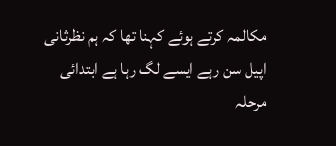مکالمہ کرتے ہوئے کہنا تھا کہ ہم نظرثانی اپیل سن رہے ایسے لگ رہا ہے ابتدائی مرحلہ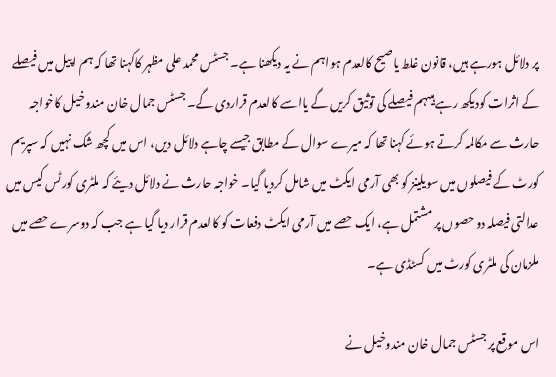پر دلائل ہورہے ہیں، قانون غلط یاصیح کالعدم ہواہم نے یہ دیکھنا ہے۔ جسٹس محمد علی مظہر کاکہنا تھا کہ ہم اپیل میں فیصلے کے اثرات کودیکھ رہے ہیںہم فیصلے کی توثیق کریں گے یااسے کالعدم قراردی گے۔ جسٹس جمال خان مندوخیل کاخواجہ حارث سے مکالمہ کرتے ہوئے کہنا تھا کہ میرے سوال کے مطابق جیسے چاہے دلائل دیں، اس میں کچھ شک نہیں کہ سپریم کورٹ کے فیصلوں میں سویلینز کو بھی آرمی ایکٹ میں شامل کردیا گیا۔ خواجہ حارث نے دلائل دیئے کہ ملٹری کورٹس کیس میں عدالتی فیصلہ دو حصوں پر مشتمل ہے، ایک حصے میں آرمی ایکٹ دفعات کو کالعدم قرار دیا گیا ہے جب کہ دوسرے حصے میں ملزمان کی ملٹری کورٹ میں کسٹڈی ہے۔

اس موقع پر جسٹس جمال خان مندوخیل نے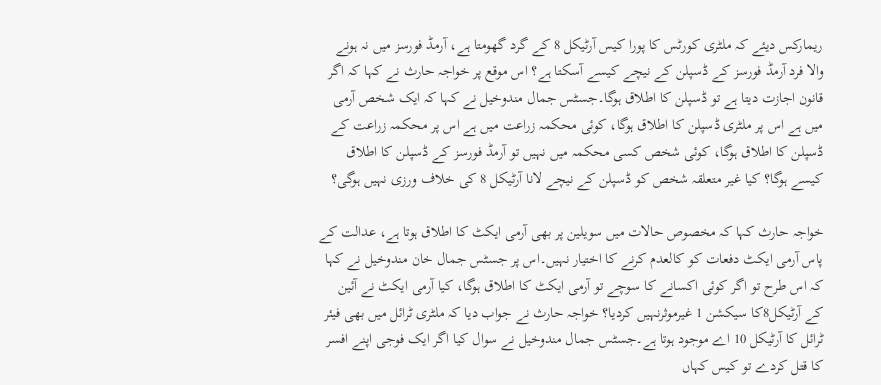ریمارکس دیئے کہ ملٹری کورٹس کا پورا کیس آرٹیکل 8 کے گرد گھومتا ہے، آرمڈ فورسز میں نہ ہونے والا فرد آرمڈ فورسز کے ڈسپلن کے نیچے کیسے آسکتا ہے؟ اس موقع پر خواجہ حارث نے کہا کہ اگر قانون اجازت دیتا ہے تو ڈسپلن کا اطلاق ہوگا۔جسٹس جمال مندوخیل نے کہا کہ ایک شخص آرمی میں ہے اس پر ملٹری ڈسپلن کا اطلاق ہوگا، کوئی محکمہ زراعت میں ہے اس پر محکمہ زراعت کے ڈسپلن کا اطلاق ہوگا، کوئی شخص کسی محکمہ میں نہیں تو آرمڈ فورسز کے ڈسپلن کا اطلاق کیسے ہوگا؟ کیا غیر متعلقہ شخص کو ڈسپلن کے نیچے لانا آرٹیکل 8 کی خلاف ورزی نہیں ہوگی؟

خواجہ حارث کہا کہ مخصوص حالات میں سویلین پر بھی آرمی ایکٹ کا اطلاق ہوتا ہے، عدالت کے پاس آرمی ایکٹ دفعات کو کالعدم کرنے کا اختیار نہیں۔اس پر جسٹس جمال خان مندوخیل نے کہا کہ اس طرح تو اگر کوئی اکسانے کا سوچے تو آرمی ایکٹ کا اطلاق ہوگا، کیا آرمی ایکٹ نے آئین کے آرٹیکل8کا سیکشن 1 غیرموثرنہیں کردیا؟ خواجہ حارث نے جواب دیا کہ ملٹری ٹرائل میں بھی فیئر ٹرائل کا آرٹیکل 10 اے موجود ہوتا ہے۔جسٹس جمال مندوخیل نے سوال کیا اگر ایک فوجی اپنے افسر کا قتل کردے تو کیس کہاں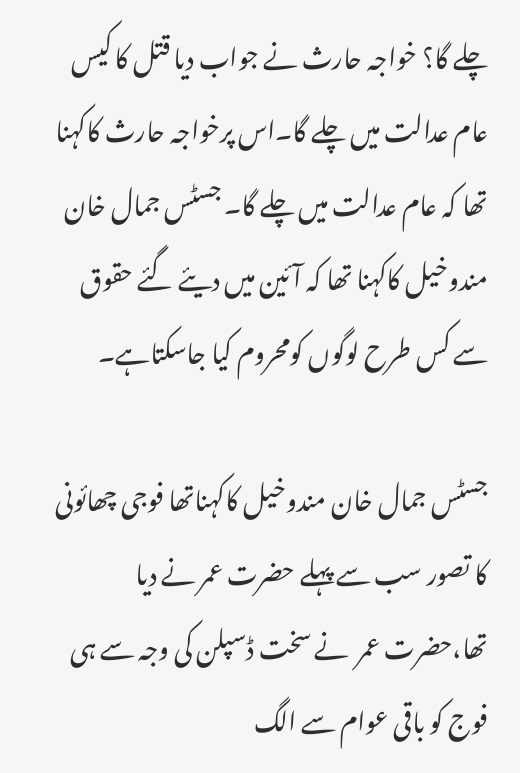چلے گا؟ خواجہ حارث نے جواب دیا قتل کا کیس عام عدالت میں چلے گا۔اس پرخواجہ حارث کاکہنا تھا کہ عام عدالت میں چلے گا۔ جسٹس جمال خان مندوخیل کاکہنا تھا کہ آئین میں دیئے گئے حقوق سے کس طرح لوگوں کومحروم کیا جاسکتاہے۔

جسٹس جمال خان مندوخیل کاکہناتھا فوجی چھائونی کا تصور سب سے پہلے حضرت عمر نے دیا تھا،حضرت عمر  نے سخت ڈسپلن کی وجہ سے ہی فوج کو باقی عوام سے الگ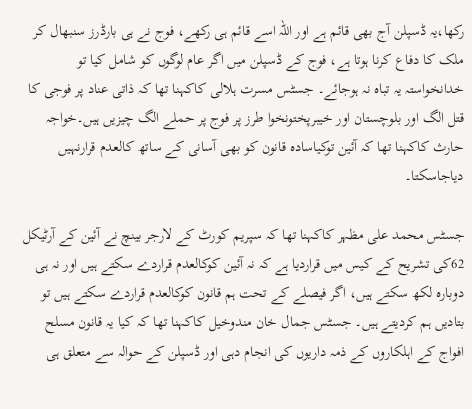رکھا،یہ ڈسپلن آج بھی قائم ہے اور اللہ اسے قائم ہی رکھے، فوج نے ہی بارڈرز سنبھال کر ملک کا دفاع کرنا ہوتا ہے، فوج کے ڈسپلن میں اگر عام لوگوں کو شامل کیا تو خدانخواستہ یہ تباہ نہ ہوجائے۔ جسٹس مسرت ہلالی کاکہنا تھا کہ ذاتی عناد پر فوجی کا قتل الگ اور بلوچستان اور خیبرپختونخوا طرز پر فوج پر حملے الگ چیزیں ہیں۔خواجہ حارث کاکہنا تھا کہ آئین توکیاسادہ قانون کو بھی آسانی کے ساتھ کالعدم قرارنہیں دیاجاسکتا۔

جسٹس محمد علی مظہر کاکہنا تھا کہ سپریم کورٹ کے لارجر بینچ نے آئین کے آرٹیکل 62کی تشریح کے کیس میں قراردیا ہے کہ نہ آئین کوکالعدم قراردے سکتے ہیں اور نہ ہی دوبارہ لکھ سکتے ہیں، اگر فیصلے کے تحت ہم قانون کوکالعدم قراردے سکتے ہیں تو بتادیں ہم کردیتے ہیں۔ جسٹس جمال خان مندوخیل کاکہنا تھا کہ کیا یہ قانون مسلح افواج کے اہلکاروں کے ذمہ داریوں کی انجام دہی اور ڈسپلن کے حوالہ سے متعلق ہی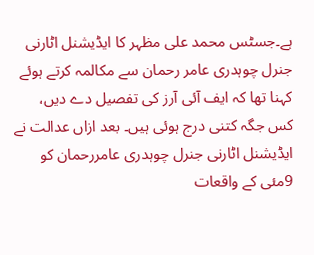ہے۔جسٹس محمد علی مظہر کا ایڈیشنل اٹارنی جنرل چوہدری عامر رحمان سے مکالمہ کرتے ہوئے کہنا تھا کہ ایف آئی آرز کی تفصیل دے دیں، کس جگہ کتنی درج ہوئی ہیں۔ بعد ازاں عدالت نے ایڈیشنل اٹارنی جنرل چوہدری عامررحمان کو 9مئی کے واقعات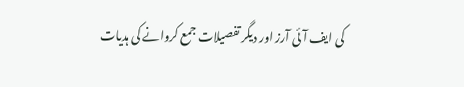کی ایف آئی آرز اور دیگر تفصیلات جمع کروانے کی ہدیات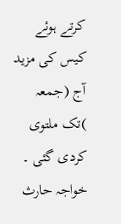کرتے ہوئے کیس کی مزید  آج (جمعہ )تک ملتوی کردی گئی ۔ خواجہ حارث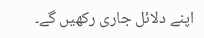اپنے دلائل جاری رکھیں گے۔